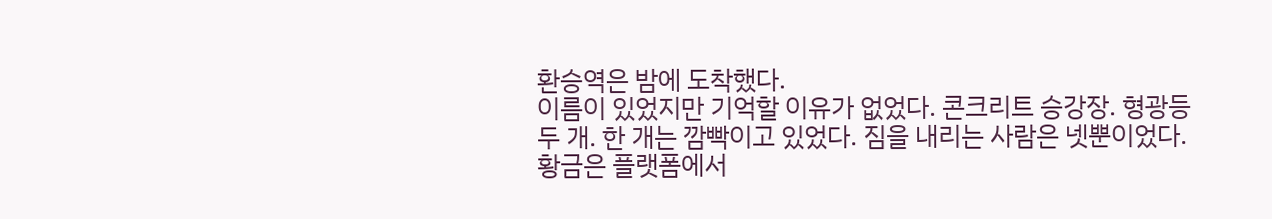환승역은 밤에 도착했다.
이름이 있었지만 기억할 이유가 없었다. 콘크리트 승강장. 형광등 두 개. 한 개는 깜빡이고 있었다. 짐을 내리는 사람은 넷뿐이었다.
황금은 플랫폼에서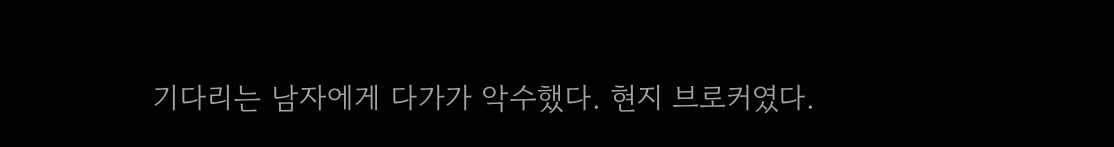기다리는 남자에게 다가가 악수했다. 현지 브로커였다.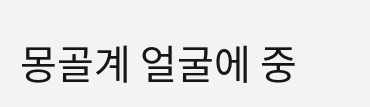몽골계 얼굴에 중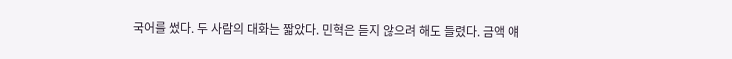국어를 썼다. 두 사람의 대화는 짧았다. 민혁은 듣지 않으려 해도 들렸다. 금액 얘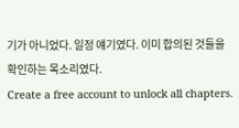기가 아니었다. 일정 얘기였다. 이미 합의된 것들을 확인하는 목소리였다.
Create a free account to unlock all chapters.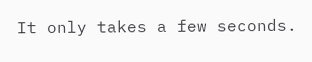It only takes a few seconds.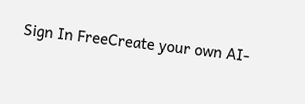Sign In FreeCreate your own AI-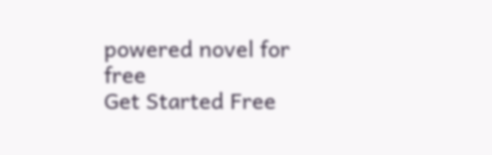powered novel for free
Get Started Free